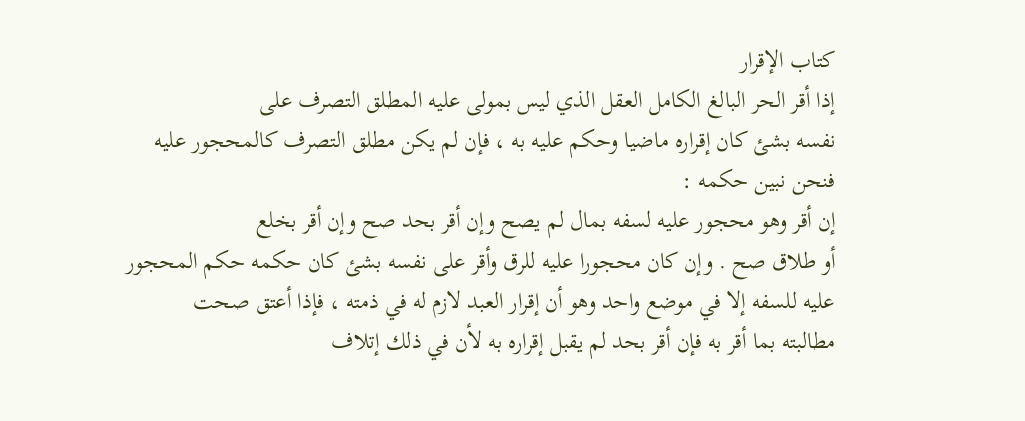كتاب الإقرار
إذا أقر الحر البالغ الكامل العقل الذي ليس بمولى عليه المطلق التصرف على
نفسه بشئ كان إقراره ماضيا وحكم عليه به ، فإن لم يكن مطلق التصرف كالمحجور عليه
فنحن نبين حكمه :
إن أقر وهو محجور عليه لسفه بمال لم يصح وإن أقر بحد صح وإن أقر بخلع
أو طلاق صح . وإن كان محجورا عليه للرق وأقر على نفسه بشئ كان حكمه حكم المحجور
عليه للسفه إلا في موضع واحد وهو أن إقرار العبد لازم له في ذمته ، فإذا أعتق صحت
مطالبته بما أقر به فإن أقر بحد لم يقبل إقراره به لأن في ذلك إتلاف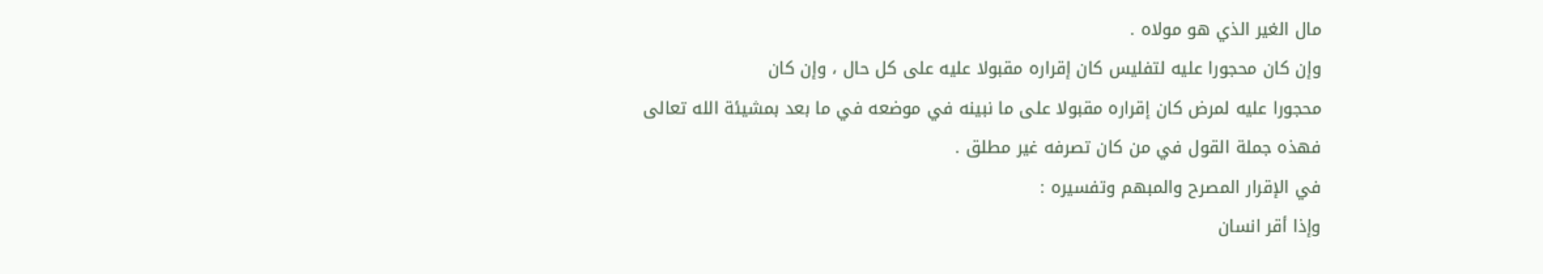مال الغير الذي هو مولاه .
وإن كان محجورا عليه لتفليس كان إقراره مقبولا عليه على كل حال ، وإن كان
محجورا عليه لمرض كان إقراره مقبولا على ما نبينه في موضعه في ما بعد بمشيئة الله تعالى
فهذه جملة القول في من كان تصرفه غير مطلق .
في الإقرار المصرح والمبهم وتفسيره :
وإذا أقر انسان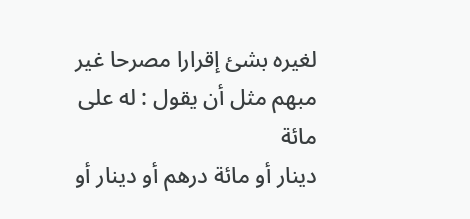لغيره بشئ إقرارا مصرحا غير مبهم مثل أن يقول : له على مائة
دينار أو مائة درهم أو دينار أو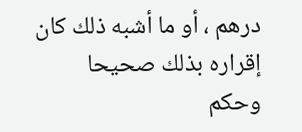درهم ، أو ما أشبه ذلك كان إقراره بذلك صحيحا وحكم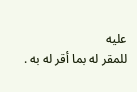عليه
للمقر له بما أقر له به .